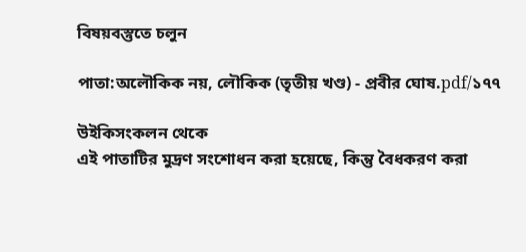বিষয়বস্তুতে চলুন

পাতা:অলৌকিক নয়, লৌকিক (তৃতীয় খণ্ড) - প্রবীর ঘোষ.pdf/১৭৭

উইকিসংকলন থেকে
এই পাতাটির মুদ্রণ সংশোধন করা হয়েছে, কিন্তু বৈধকরণ করা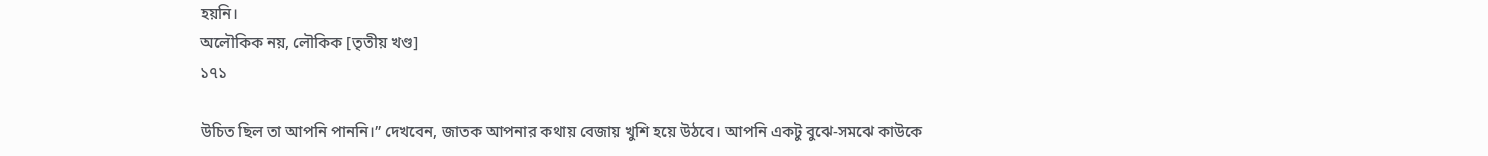হয়নি।
অলৌকিক নয়, লৌকিক [তৃতীয় খণ্ড]
১৭১

উচিত ছিল তা আপনি পাননি।” দেখবেন, জাতক আপনার কথায় বেজায় খুশি হয়ে উঠবে। আপনি একটু বুঝে-সমঝে কাউকে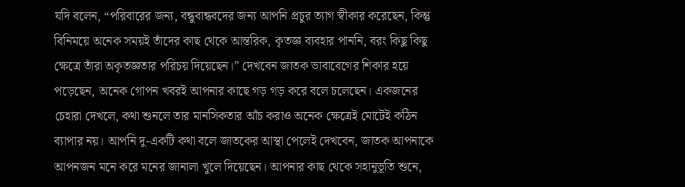যদি বলেন, “পরিবারের জন্য, বন্ধুবান্ধবদের জন্য আপনি প্রচুর ত্যাগ স্বীকার করেছেন, কিন্তু বিনিময়ে অনেক সময়ই তাঁদের কাছ থেকে আন্তরিক, কৃতজ্ঞ ব্যবহার পাননি, বরং কিছু কিছু ক্ষেত্রে তাঁরা অকৃতজ্ঞতার পরিচয় দিয়েছেন।” দেখবেন জাতক ভাবাবেগের শিকার হয়ে পড়েছেন, অনেক গোপন খবরই আপনার কাছে গড় গড় করে বলে চলেছেন। একজনের চেহারা দেখলে, কথা শুনলে তার মানসিকতার আঁচ করাও অনেক ক্ষেত্রেই মোটেই কঠিন ব্যাপার নয়। আপনি দু-একটি কথা বলে জাতকের আস্থা পেলেই দেখবেন, জাতক আপনাকে আপনজন মনে করে মনের জানালা খুলে দিয়েছেন। আপনার কাছ থেকে সহানুভূতি শুনে,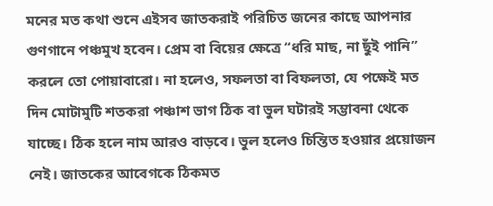মনের মত কথা শুনে এইসব জাতকরাই পরিচিত জনের কাছে আপনার গুণগানে পঞ্চমুখ হবেন। প্রেম বা বিয়ের ক্ষেত্রে “ধরি মাছ, না ছুঁই পানি” করলে তো পোয়াবারো। না হলেও, সফলতা বা বিফলতা, যে পক্ষেই মত দিন মোটামুটি শতকরা পঞ্চাশ ভাগ ঠিক বা ভুল ঘটারই সম্ভাবনা থেকে যাচ্ছে। ঠিক হলে নাম আরও বাড়বে। ভুল হলেও চিন্তিত হওয়ার প্রয়োজন নেই। জাতকের আবেগকে ঠিকমত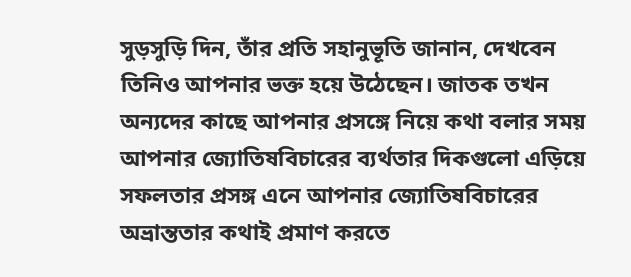সুড়সুড়ি দিন, তাঁর প্রতি সহানুভূতি জানান, দেখবেন তিনিও আপনার ভক্ত হয়ে উঠেছেন। জাতক তখন অন্যদের কাছে আপনার প্রসঙ্গে নিয়ে কথা বলার সময় আপনার জ্যোতিষবিচারের ব্যর্থতার দিকগুলো এড়িয়ে সফলতার প্রসঙ্গ এনে আপনার জ্যোতিষবিচারের অভ্রান্ততার কথাই প্রমাণ করতে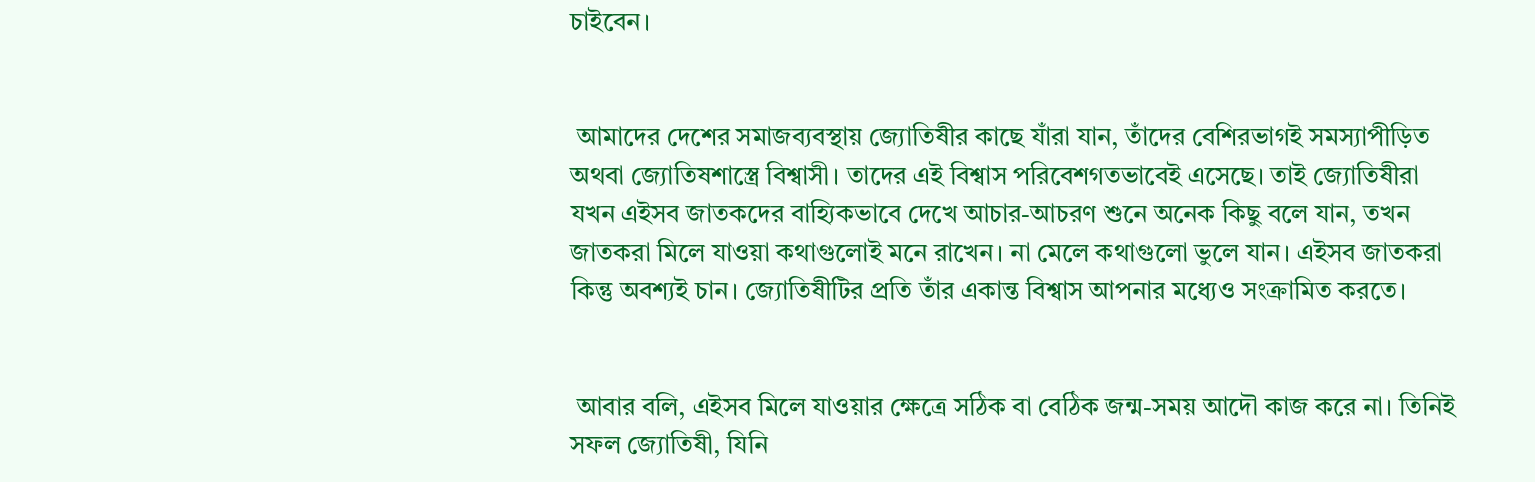চাইবেন।


 আমাদের দেশের সমাজব্যবস্থায় জ্যোতিষীর কাছে যাঁরা যান, তাঁদের বেশিরভাগই সমস্যাপীড়িত অথবা জ্যোতিষশাস্ত্রে বিশ্বাসী। তাদের এই বিশ্বাস পরিবেশগতভাবেই এসেছে। তাই জ্যোতিষীরা যখন এইসব জাতকদের বাহ্যিকভাবে দেখে আচার-আচরণ শুনে অনেক কিছু বলে যান, তখন জাতকরা মিলে যাওয়া কথাগুলোই মনে রাখেন। না মেলে কথাগুলো ভুলে যান। এইসব জাতকরা কিন্তু অবশ্যই চান। জ্যোতিষীটির প্রতি তাঁর একান্ত বিশ্বাস আপনার মধ্যেও সংক্রামিত করতে।


 আবার বলি, এইসব মিলে যাওয়ার ক্ষেত্রে সঠিক বা বেঠিক জন্ম-সময় আদৌ কাজ করে না। তিনিই সফল জ্যোতিষী, যিনি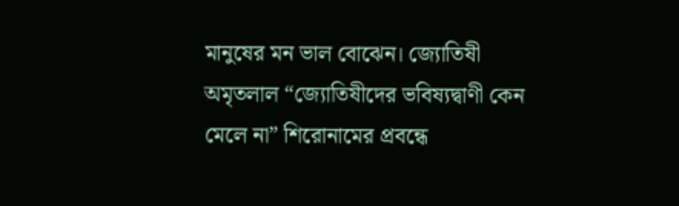মানুষের মন ভাল বোঝেন। জ্যোতিষী অমৃতলাল “জ্যোতিষীদের ভবিষ্যদ্বাণী কেন মেলে না” শিরোনামের প্রবন্ধে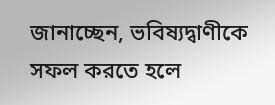জানাচ্ছেন, ভবিষ্যদ্বাণীকে সফল করতে হলে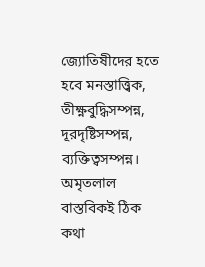জ্যোতিষীদের হতে হবে মনস্তাত্ত্বিক, তীক্ষ্ণবুদ্ধিসম্পন্ন, দূরদৃষ্টিসম্পন্ন, ব্যক্তিত্বসম্পন্ন। অমৃতলাল বাস্তবিকই ঠিক কথা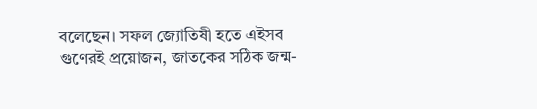বলেছেন। সফল জ্যোতিষী হতে এইসব গুণেরই প্রয়োজন, জাতকের সঠিক জন্ম-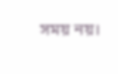সময় নয়।